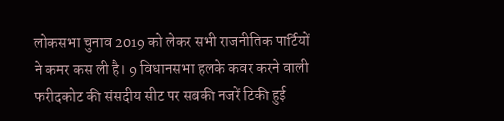लोकसभा चुनाव 2019 को लेकर सभी राजनीतिक पार्टियों ने कमर कस ली है। 9 विधानसभा हलके कवर करने वाली फरीदकोट की संसदीय सीट पर सबकी नजरें टिकी हुई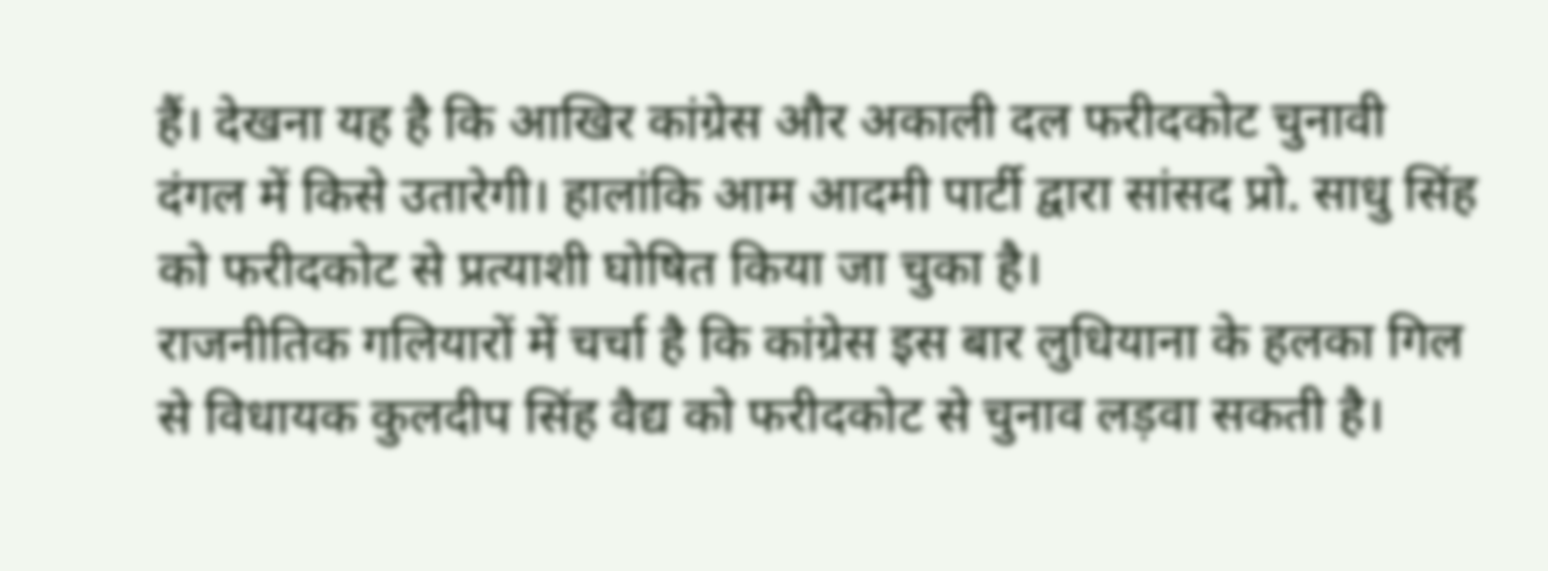हैं। देखना यह है कि आखिर कांग्रेस और अकाली दल फरीदकोट चुनावी दंगल में किसे उतारेगी। हालांकि आम आदमी पार्टी द्वारा सांसद प्रो. साधु सिंह को फरीदकोट से प्रत्याशी घोषित किया जा चुका है।
राजनीतिक गलियारों में चर्चा है कि कांग्रेस इस बार लुधियाना के हलका गिल से विधायक कुलदीप सिंह वैद्य को फरीदकोट से चुनाव लड़वा सकती है।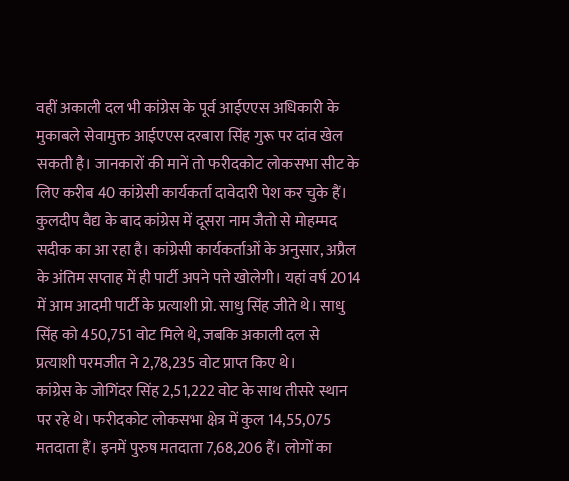वहीं अकाली दल भी कांग्रेस के पूर्व आईएएस अधिकारी के मुकाबले सेवामुक्त आईएएस दरबारा सिंह गुरू पर दांव खेल सकती है। जानकारों की मानें तो फरीदकोट लोकसभा सीट के लिए करीब 40 कांग्रेसी कार्यकर्ता दावेदारी पेश कर चुके हैं।
कुलदीप वैद्य के बाद कांग्रेस में दूसरा नाम जैतो से मोहम्मद सदीक का आ रहा है। कांग्रेसी कार्यकर्ताओं के अनुसार, अप्रैल के अंतिम सप्ताह में ही पार्टी अपने पत्ते खोलेगी। यहां वर्ष 2014 में आम आदमी पार्टी के प्रत्याशी प्रो. साधु सिंह जीते थे। साधु सिंह को 450,751 वोट मिले थे, जबकि अकाली दल से प्रत्याशी परमजीत ने 2,78,235 वोट प्राप्त किए थे।
कांग्रेस के जोगिंदर सिंह 2,51,222 वोट के साथ तीसरे स्थान पर रहे थे। फरीदकोट लोकसभा क्षेत्र में कुल 14,55,075 मतदाता हैं। इनमें पुरुष मतदाता 7,68,206 हैं। लोगों का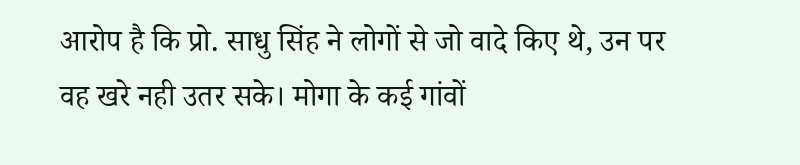आरोप है कि प्रो. साधु सिंह ने लोगों से जो वादे किए थे, उन पर वह खरे नही उतर सके। मोगा के कई गांवों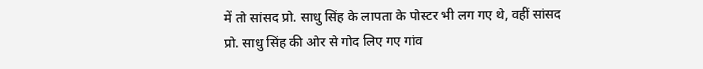में तो सांसद प्रो. साधु सिंह के लापता के पोस्टर भी लग गए थे, वहीं सांसद प्रो. साधु सिंह की ओर से गोद लिए गए गांव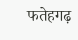फतेहगढ़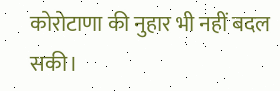कोरोटाणा की नुहार भी नहीं बदल सकी।